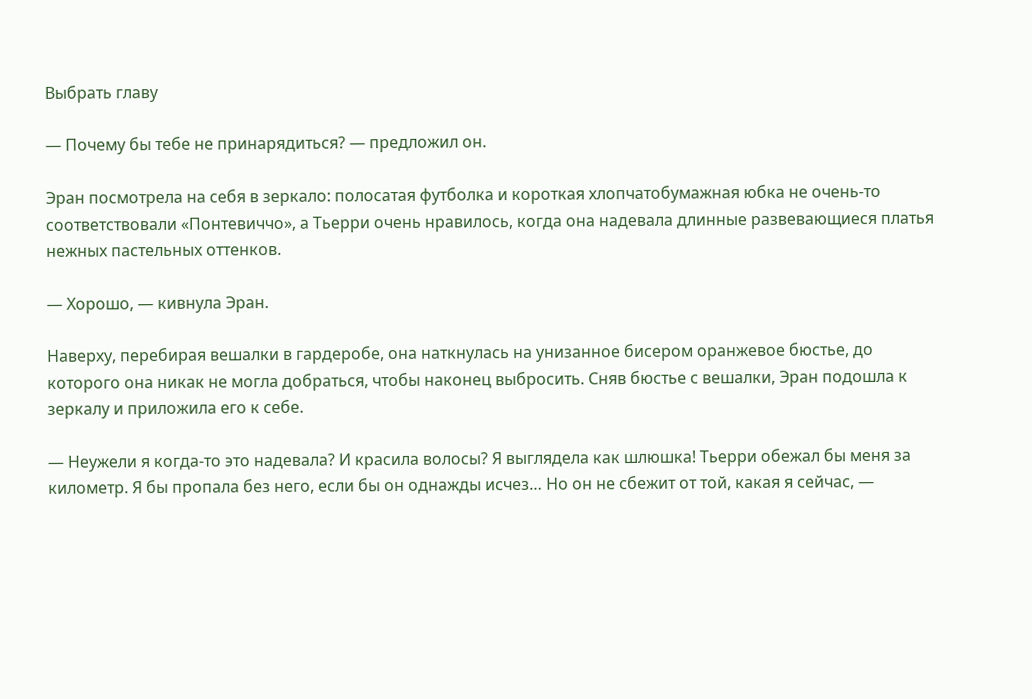Выбрать главу

— Почему бы тебе не принарядиться? — предложил он.

Эран посмотрела на себя в зеркало: полосатая футболка и короткая хлопчатобумажная юбка не очень-то соответствовали «Понтевиччо», а Тьерри очень нравилось, когда она надевала длинные развевающиеся платья нежных пастельных оттенков.

— Хорошо, — кивнула Эран.

Наверху, перебирая вешалки в гардеробе, она наткнулась на унизанное бисером оранжевое бюстье, до которого она никак не могла добраться, чтобы наконец выбросить. Сняв бюстье с вешалки, Эран подошла к зеркалу и приложила его к себе.

— Неужели я когда-то это надевала? И красила волосы? Я выглядела как шлюшка! Тьерри обежал бы меня за километр. Я бы пропала без него, если бы он однажды исчез… Но он не сбежит от той, какая я сейчас, —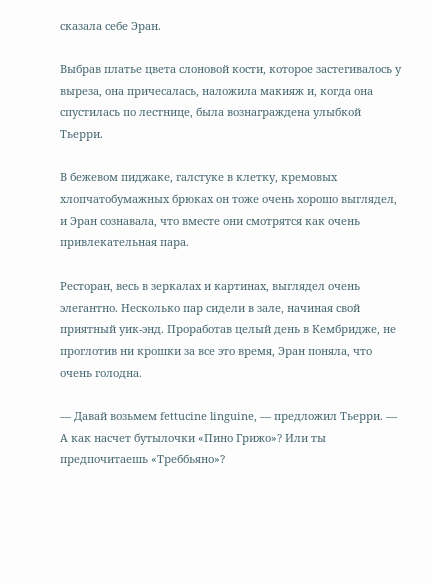сказала себе Эран.

Выбрав платье цвета слоновой кости, которое застегивалось у выреза, она причесалась, наложила макияж и, когда она спустилась по лестнице, была вознаграждена улыбкой Тьерри.

В бежевом пиджаке, галстуке в клетку, кремовых хлопчатобумажных брюках он тоже очень хорошо выглядел, и Эран сознавала, что вместе они смотрятся как очень привлекательная пара.

Ресторан, весь в зеркалах и картинах, выглядел очень элегантно. Несколько пар сидели в зале, начиная свой приятный уик-энд. Проработав целый день в Кембридже, не проглотив ни крошки за все это время, Эран поняла, что очень голодна.

— Давай возьмем fettucine linguine, — предложил Тьерри. — А как насчет бутылочки «Пино Грижо»? Или ты предпочитаешь «Треббьяно»?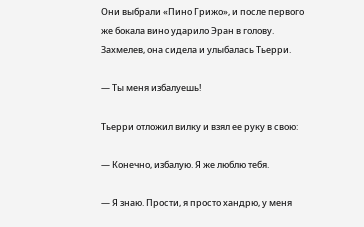Они выбрали «Пино Грижо», и после первого же бокала вино ударило Эран в голову. Захмелев, она сидела и улыбалась Тьерри.

— Ты меня избалуешь!

Тьерри отложил вилку и взял ее руку в свою:

— Конечно, избалую. Я же люблю тебя.

— Я знаю. Прости, я просто хандрю, у меня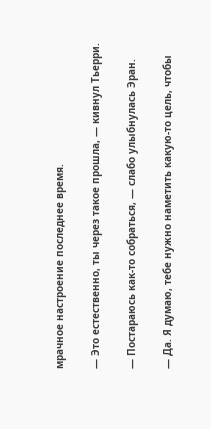мрачное настроение последнее время.

— Это естественно, ты через такое прошла, — кивнул Тьерри.

— Постараюсь как-то собраться, — слабо улыбнулась Эран.

— Да. Я думаю, тебе нужно наметить какую-то цель, чтобы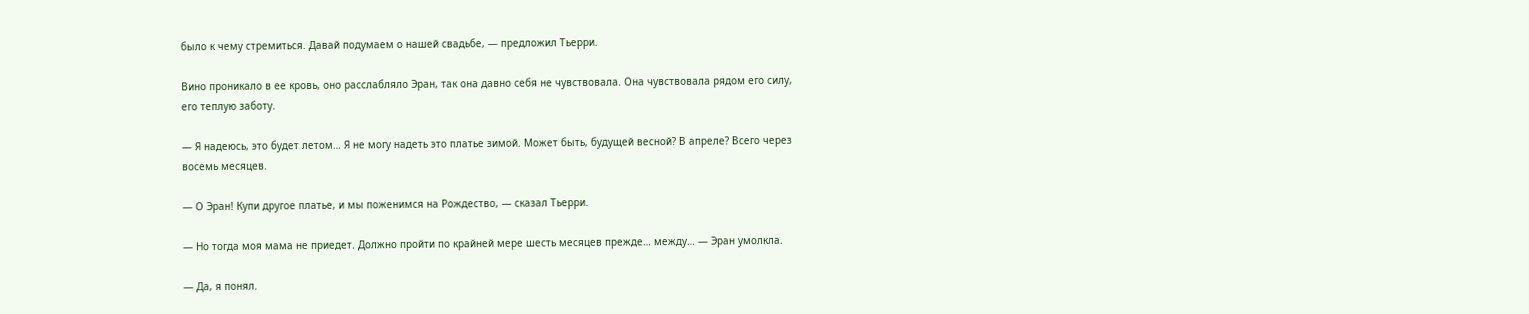было к чему стремиться. Давай подумаем о нашей свадьбе, — предложил Тьерри.

Вино проникало в ее кровь, оно расслабляло Эран, так она давно себя не чувствовала. Она чувствовала рядом его силу, его теплую заботу.

— Я надеюсь, это будет летом… Я не могу надеть это платье зимой. Может быть, будущей весной? В апреле? Всего через восемь месяцев.

— О Эран! Купи другое платье, и мы поженимся на Рождество, — сказал Тьерри.

— Но тогда моя мама не приедет. Должно пройти по крайней мере шесть месяцев прежде… между… — Эран умолкла.

— Да, я понял.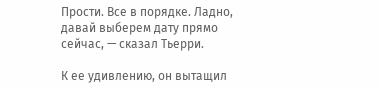Прости. Все в порядке. Ладно, давай выберем дату прямо сейчас, — сказал Тьерри.

К ее удивлению, он вытащил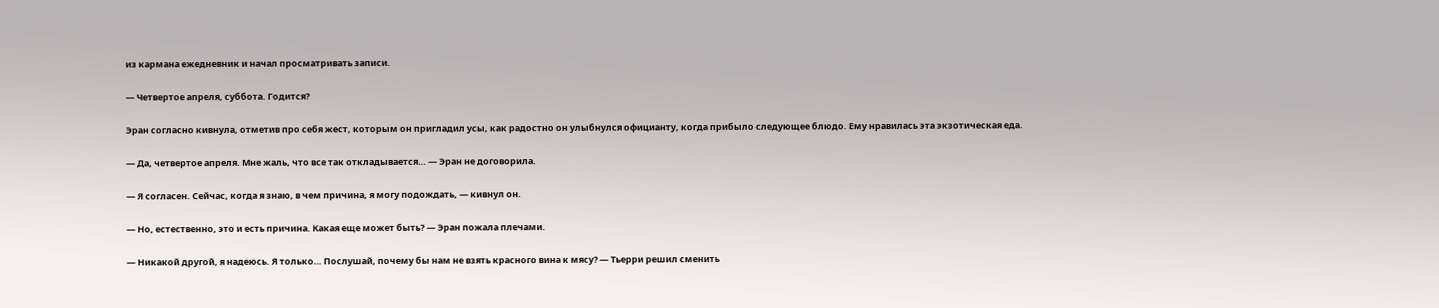из кармана ежедневник и начал просматривать записи.

— Четвертое апреля, суббота. Годится?

Эран согласно кивнула, отметив про себя жест, которым он пригладил усы, как радостно он улыбнулся официанту, когда прибыло следующее блюдо. Ему нравилась эта экзотическая еда.

— Да, четвертое апреля. Мне жаль, что все так откладывается… — Эран не договорила.

— Я согласен. Сейчас, когда я знаю, в чем причина, я могу подождать, — кивнул он.

— Но, естественно, это и есть причина. Какая еще может быть? — Эран пожала плечами.

— Никакой другой, я надеюсь. Я только… Послушай, почему бы нам не взять красного вина к мясу? — Тьерри решил сменить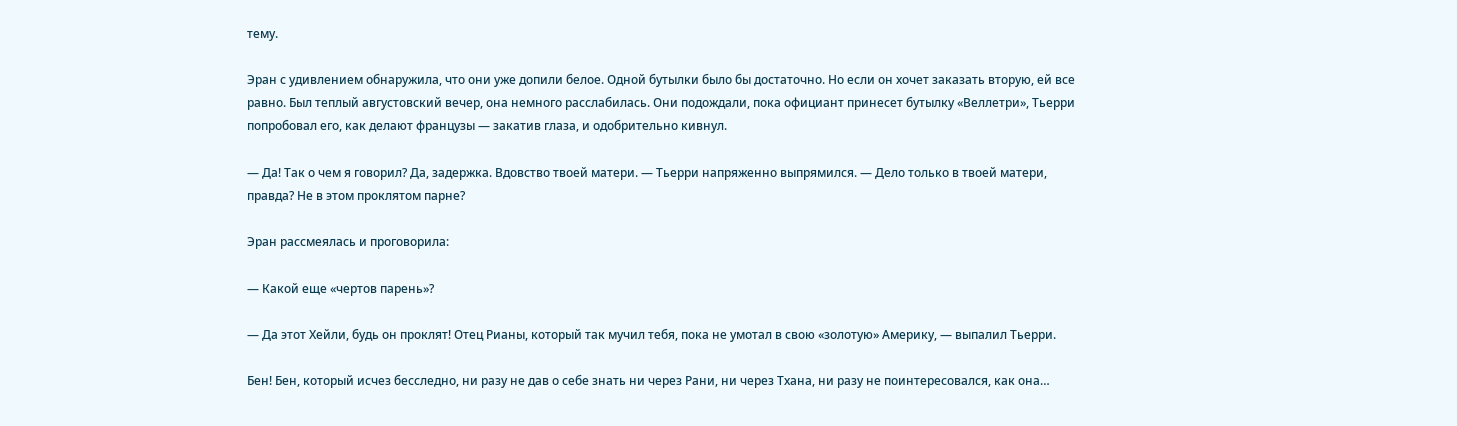тему.

Эран с удивлением обнаружила, что они уже допили белое. Одной бутылки было бы достаточно. Но если он хочет заказать вторую, ей все равно. Был теплый августовский вечер, она немного расслабилась. Они подождали, пока официант принесет бутылку «Веллетри», Тьерри попробовал его, как делают французы — закатив глаза, и одобрительно кивнул.

— Да! Так о чем я говорил? Да, задержка. Вдовство твоей матери. — Тьерри напряженно выпрямился. — Дело только в твоей матери, правда? Не в этом проклятом парне?

Эран рассмеялась и проговорила:

— Какой еще «чертов парень»?

— Да этот Хейли, будь он проклят! Отец Рианы, который так мучил тебя, пока не умотал в свою «золотую» Америку, — выпалил Тьерри.

Бен! Бен, который исчез бесследно, ни разу не дав о себе знать ни через Рани, ни через Тхана, ни разу не поинтересовался, как она…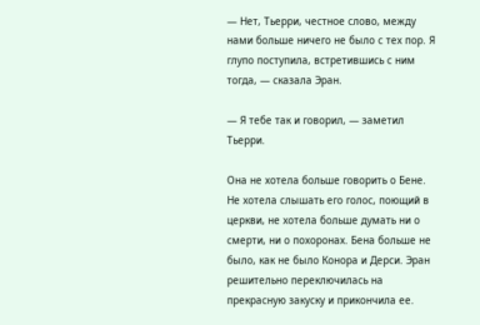— Нет, Тьерри, честное слово, между нами больше ничего не было с тех пор. Я глупо поступила, встретившись с ним тогда, — сказала Эран.

— Я тебе так и говорил, — заметил Тьерри.

Она не хотела больше говорить о Бене. Не хотела слышать его голос, поющий в церкви, не хотела больше думать ни о смерти, ни о похоронах. Бена больше не было, как не было Конора и Дерси. Эран решительно переключилась на прекрасную закуску и прикончила ее.